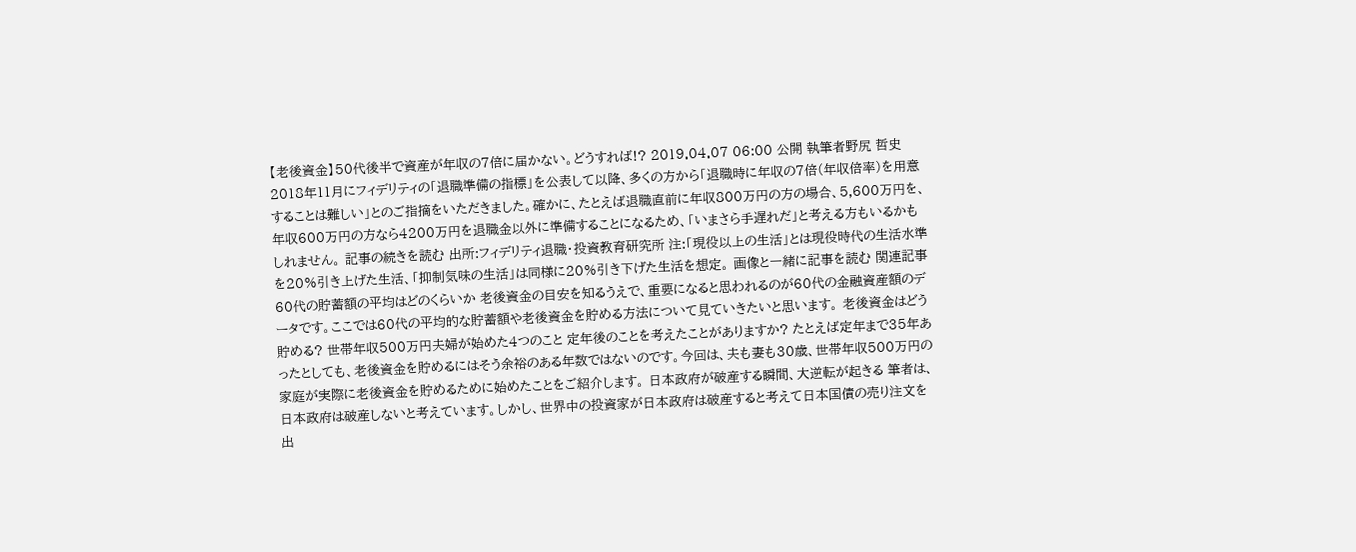【老後資金】50代後半で資産が年収の7倍に届かない。どうすれば!? 2019.04.07 06:00 公開 執筆者野尻 哲史 2018年11月にフィデリティの「退職準備の指標」を公表して以降、多くの方から「退職時に年収の7倍(年収倍率)を用意することは難しい」とのご指摘をいただきました。確かに、たとえば退職直前に年収800万円の方の場合、5,600万円を、年収600万円の方なら4200万円を退職金以外に準備することになるため、「いまさら手遅れだ」と考える方もいるかもしれません。 記事の続きを読む 出所:フィデリティ退職・投資教育研究所 注:「現役以上の生活」とは現役時代の生活水準を20%引き上げた生活、「抑制気味の生活」は同様に20%引き下げた生活を想定。 画像と一緒に記事を読む 関連記事 60代の貯蓄額の平均はどのくらいか 老後資金の目安を知るうえで、重要になると思われるのが60代の金融資産額のデータです。ここでは60代の平均的な貯蓄額や老後資金を貯める方法について見ていきたいと思います。 老後資金はどう貯める? 世帯年収500万円夫婦が始めた4つのこと 定年後のことを考えたことがありますか? たとえば定年まで35年あったとしても、老後資金を貯めるにはそう余裕のある年数ではないのです。今回は、夫も妻も30歳、世帯年収500万円の家庭が実際に老後資金を貯めるために始めたことをご紹介します。 日本政府が破産する瞬間、大逆転が起きる 筆者は、日本政府は破産しないと考えています。しかし、世界中の投資家が日本政府は破産すると考えて日本国債の売り注文を出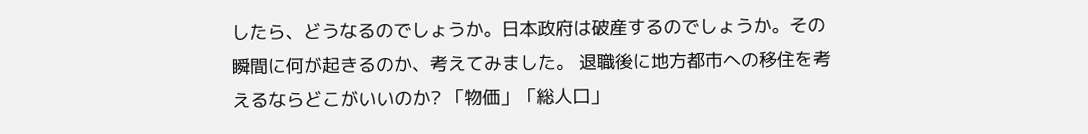したら、どうなるのでしょうか。日本政府は破産するのでしょうか。その瞬間に何が起きるのか、考えてみました。 退職後に地方都市への移住を考えるならどこがいいのか? 「物価」「総人口」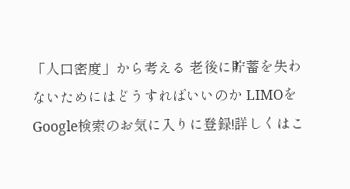「人口密度」から考える 老後に貯蓄を失わないためにはどうすればいいのか LIMOをGoogle検索のお気に入りに登録!詳しくはこ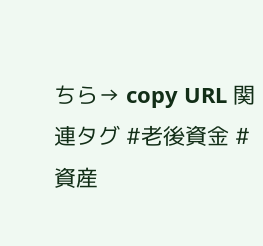ちら→ copy URL 関連タグ #老後資金 #資産